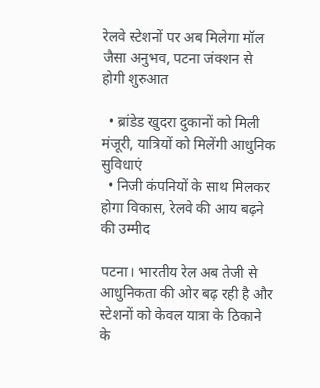रेलवे स्टेशनों पर अब मिलेगा मॉल जैसा अनुभव, पटना जंक्शन से होगी शुरुआत

  • ब्रांडेड खुदरा दुकानों को मिली मंजूरी, यात्रियों को मिलेंगी आधुनिक सुविधाएं
  • निजी कंपनियों के साथ मिलकर होगा विकास, रेलवे की आय बढ़ने की उम्मीद

पटना। भारतीय रेल अब तेजी से आधुनिकता की ओर बढ़ रही है और स्टेशनों को केवल यात्रा के ठिकाने के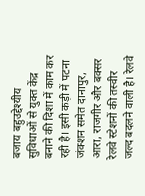बजाय बहुउद्देश्यीय सुविधाओं से युक्त केंद्र बनाने की दिशा में काम कर रही है। इसी कड़ी में पटना जंक्शन समेत दानापुर, आरा, राजगीर और बक्सर रेलवे स्टेशनों की तस्वीर जल्द बदलने वाली है। रेलवे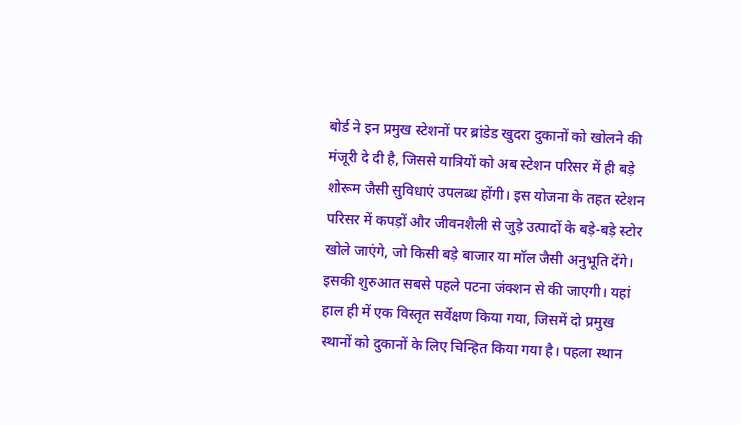बोर्ड ने इन प्रमुख स्टेशनों पर ब्रांडेड खुदरा दुकानों को खोलने की मंजूरी दे दी है, जिससे यात्रियों को अब स्टेशन परिसर में ही बड़े शोरूम जैसी सुविधाएं उपलब्ध होंगी। इस योजना के तहत स्टेशन परिसर में कपड़ों और जीवनशैली से जुड़े उत्पादों के बड़े-बड़े स्टोर खोले जाएंगे, जो किसी बड़े बाजार या मॉल जैसी अनुभूति देंगे। इसकी शुरुआत सबसे पहले पटना जंक्शन से की जाएगी। यहां हाल ही में एक विस्तृत सर्वेक्षण किया गया, जिसमें दो प्रमुख स्थानों को दुकानों के लिए चिन्हित किया गया है। पहला स्थान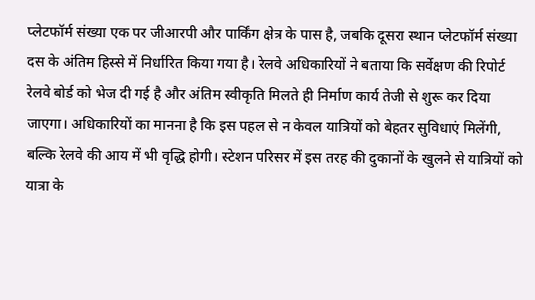प्लेटफॉर्म संख्या एक पर जीआरपी और पार्किंग क्षेत्र के पास है, जबकि दूसरा स्थान प्लेटफॉर्म संख्या दस के अंतिम हिस्से में निर्धारित किया गया है। रेलवे अधिकारियों ने बताया कि सर्वेक्षण की रिपोर्ट रेलवे बोर्ड को भेज दी गई है और अंतिम स्वीकृति मिलते ही निर्माण कार्य तेजी से शुरू कर दिया जाएगा। अधिकारियों का मानना है कि इस पहल से न केवल यात्रियों को बेहतर सुविधाएं मिलेंगी, बल्कि रेलवे की आय में भी वृद्धि होगी। स्टेशन परिसर में इस तरह की दुकानों के खुलने से यात्रियों को यात्रा के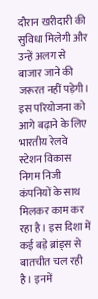दौरान खरीदारी की सुविधा मिलेगी और उन्हें अलग से बाजार जाने की जरूरत नहीं पड़ेगी। इस परियोजना को आगे बढ़ाने के लिए भारतीय रेलवे स्टेशन विकास निगम निजी कंपनियों के साथ मिलकर काम कर रहा है। इस दिशा में कई बड़े ब्रांड्स से बातचीत चल रही है। इनमें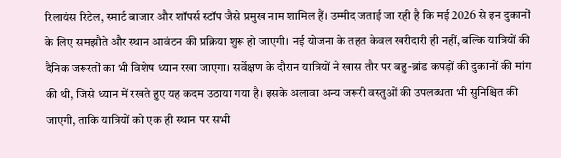रिलायंस रिटेल, स्मार्ट बाजार और शॉपर्स स्टॉप जैसे प्रमुख नाम शामिल हैं। उम्मीद जताई जा रही है कि मई 2026 से इन दुकानों के लिए समझौते और स्थान आवंटन की प्रक्रिया शुरू हो जाएगी। नई योजना के तहत केवल खरीदारी ही नहीं, बल्कि यात्रियों की दैनिक जरूरतों का भी विशेष ध्यान रखा जाएगा। सर्वेक्षण के दौरान यात्रियों ने खास तौर पर बहु-ब्रांड कपड़ों की दुकानों की मांग की थी, जिसे ध्यान में रखते हुए यह कदम उठाया गया है। इसके अलावा अन्य जरूरी वस्तुओं की उपलब्धता भी सुनिश्चित की जाएगी, ताकि यात्रियों को एक ही स्थान पर सभी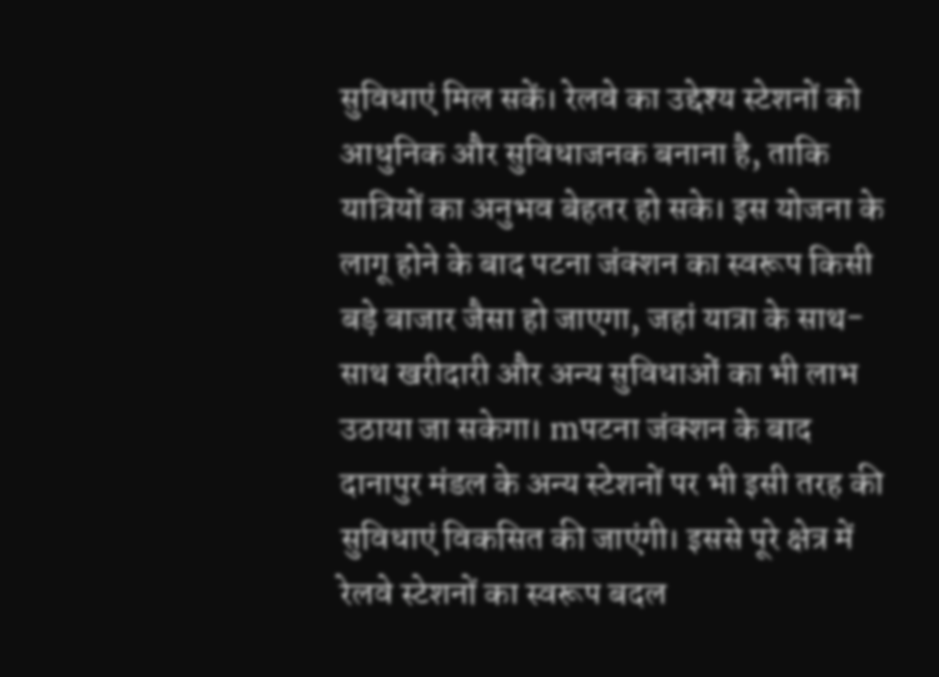सुविधाएं मिल सकें। रेलवे का उद्देश्य स्टेशनों को आधुनिक और सुविधाजनक बनाना है, ताकि यात्रियों का अनुभव बेहतर हो सके। इस योजना के लागू होने के बाद पटना जंक्शन का स्वरूप किसी बड़े बाजार जैसा हो जाएगा, जहां यात्रा के साथ-साथ खरीदारी और अन्य सुविधाओं का भी लाभ उठाया जा सकेगा। mपटना जंक्शन के बाद दानापुर मंडल के अन्य स्टेशनों पर भी इसी तरह की सुविधाएं विकसित की जाएंगी। इससे पूरे क्षेत्र में रेलवे स्टेशनों का स्वरूप बदल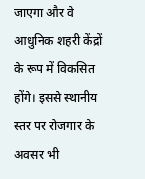जाएगा और वे आधुनिक शहरी केंद्रों के रूप में विकसित होंगे। इससे स्थानीय स्तर पर रोजगार के अवसर भी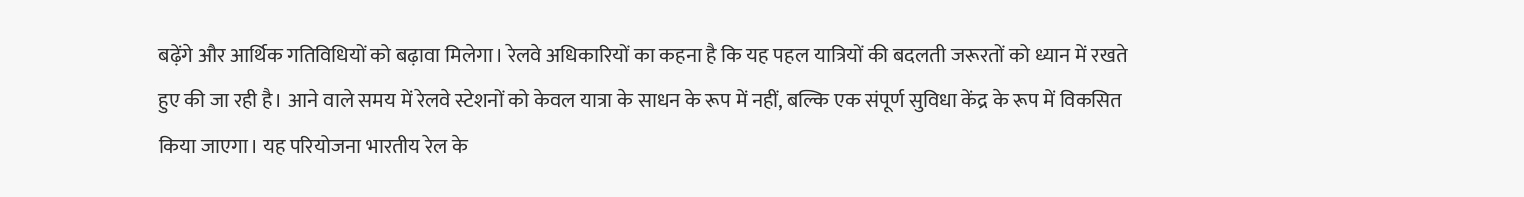बढ़ेंगे और आर्थिक गतिविधियों को बढ़ावा मिलेगा। रेलवे अधिकारियों का कहना है कि यह पहल यात्रियों की बदलती जरूरतों को ध्यान में रखते हुए की जा रही है। आने वाले समय में रेलवे स्टेशनों को केवल यात्रा के साधन के रूप में नहीं, बल्कि एक संपूर्ण सुविधा केंद्र के रूप में विकसित किया जाएगा। यह परियोजना भारतीय रेल के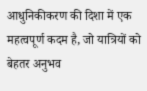आधुनिकीकरण की दिशा में एक महत्वपूर्ण कदम है, जो यात्रियों को बेहतर अनुभव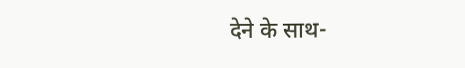देने के साथ-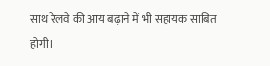साथ रेलवे की आय बढ़ाने में भी सहायक साबित होगी।